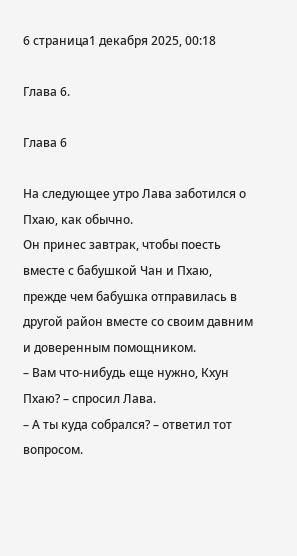6 страница1 декабря 2025, 00:18

Глава 6.

Глава 6

На следующее утро Лава заботился о Пхаю, как обычно.
Он принес завтрак, чтобы поесть вместе с бабушкой Чан и Пхаю, прежде чем бабушка отправилась в другой район вместе со своим давним и доверенным помощником.
– Вам что-нибудь еще нужно, Кхун Пхаю? – спросил Лава.
– А ты куда собрался? – ответил тот вопросом.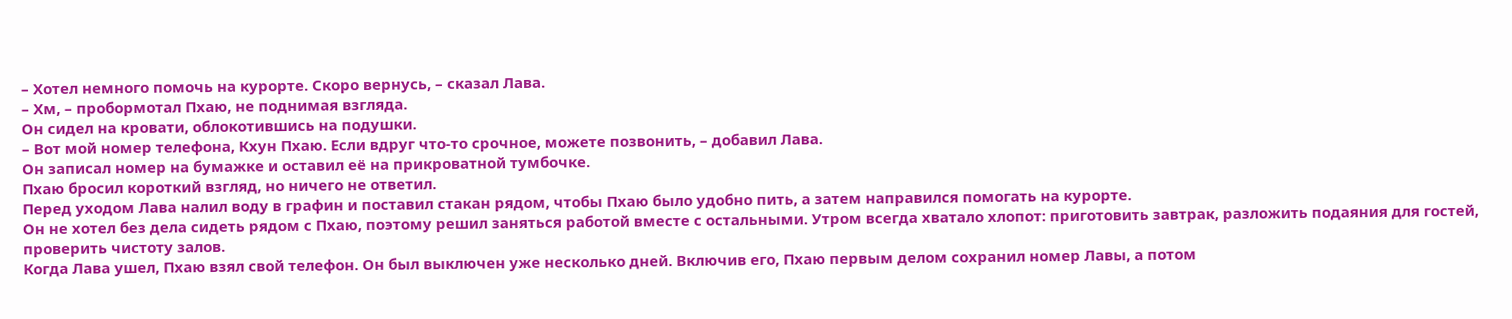– Хотел немного помочь на курорте. Скоро вернусь, – сказал Лава.
– Хм, – пробормотал Пхаю, не поднимая взгляда.
Он сидел на кровати, облокотившись на подушки.
– Вот мой номер телефона, Кхун Пхаю. Если вдруг что-то срочное, можете позвонить, – добавил Лава.
Он записал номер на бумажке и оставил её на прикроватной тумбочке.
Пхаю бросил короткий взгляд, но ничего не ответил.
Перед уходом Лава налил воду в графин и поставил стакан рядом, чтобы Пхаю было удобно пить, а затем направился помогать на курорте.
Он не хотел без дела сидеть рядом с Пхаю, поэтому решил заняться работой вместе с остальными. Утром всегда хватало хлопот: приготовить завтрак, разложить подаяния для гостей, проверить чистоту залов.
Когда Лава ушел, Пхаю взял свой телефон. Он был выключен уже несколько дней. Включив его, Пхаю первым делом сохранил номер Лавы, а потом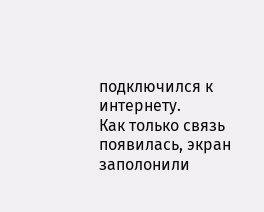подключился к интернету.
Как только связь появилась, экран заполонили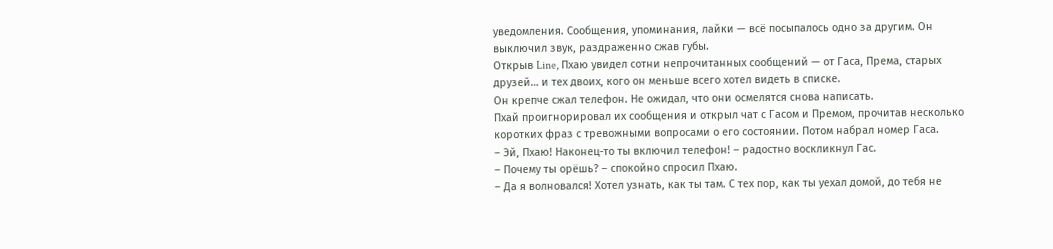уведомления. Сообщения, упоминания, лайки — всё посыпалось одно за другим. Он выключил звук, раздраженно сжав губы.
Открыв Line, Пхаю увидел сотни непрочитанных сообщений — от Гаса, Према, старых друзей… и тех двоих, кого он меньше всего хотел видеть в списке.
Он крепче сжал телефон. Не ожидал, что они осмелятся снова написать.
Пхай проигнорировал их сообщения и открыл чат с Гасом и Премом, прочитав несколько коротких фраз с тревожными вопросами о его состоянии. Потом набрал номер Гаса.
– Эй, Пхаю! Наконец-то ты включил телефон! – радостно воскликнул Гас.
– Почему ты орёшь? – спокойно спросил Пхаю.
– Да я волновался! Хотел узнать, как ты там. С тех пор, как ты уехал домой, до тебя не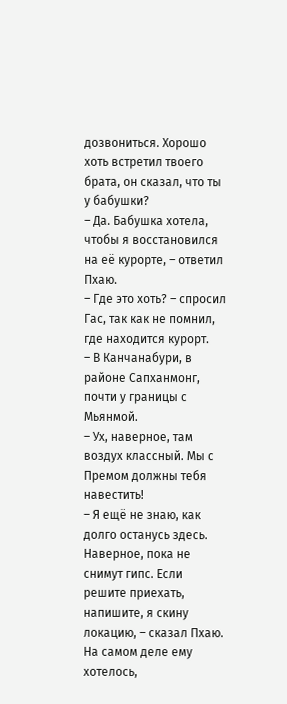дозвониться. Хорошо хоть встретил твоего брата, он сказал, что ты у бабушки?
– Да. Бабушка хотела, чтобы я восстановился на её курорте, – ответил Пхаю.
– Где это хоть? – спросил Гас, так как не помнил, где находится курорт.
– В Канчанабури, в районе Сапханмонг, почти у границы с Мьянмой.
– Ух, наверное, там воздух классный. Мы с Премом должны тебя навестить!
– Я ещё не знаю, как долго останусь здесь. Наверное, пока не снимут гипс. Если решите приехать, напишите, я скину локацию, – сказал Пхаю.
На самом деле ему хотелось,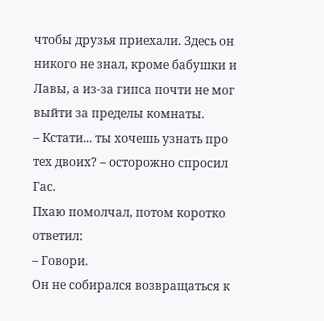чтобы друзья приехали. Здесь он никого не знал, кроме бабушки и Лавы, а из-за гипса почти не мог выйти за пределы комнаты.
– Кстати... ты хочешь узнать про тех двоих? – осторожно спросил Гас.
Пхаю помолчал, потом коротко ответил:
– Говори.
Он не собирался возвращаться к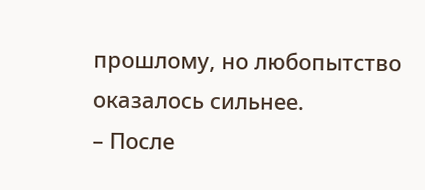прошлому, но любопытство оказалось сильнее.
– После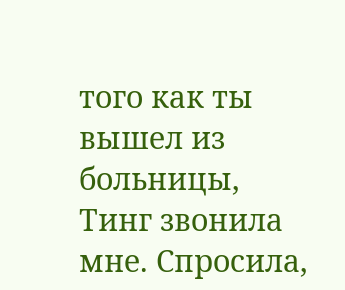того как ты вышел из больницы, Тинг звонила мне. Спросила,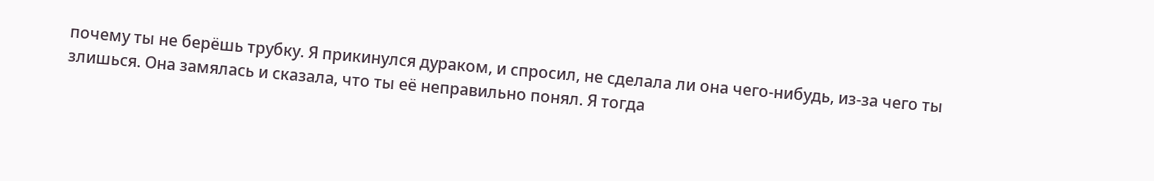почему ты не берёшь трубку. Я прикинулся дураком, и спросил, не сделала ли она чего-нибудь, из-за чего ты злишься. Она замялась и сказала, что ты её неправильно понял. Я тогда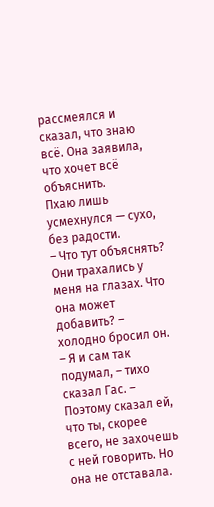рассмеялся и сказал, что знаю всё. Она заявила, что хочет всё объяснить.
Пхаю лишь усмехнулся — сухо, без радости.
– Что тут объяснять? Они трахались у меня на глазах. Что она может добавить? – холодно бросил он.
– Я и сам так подумал, – тихо сказал Гас. – Поэтому сказал ей, что ты, скорее всего, не захочешь с ней говорить. Но она не отставала.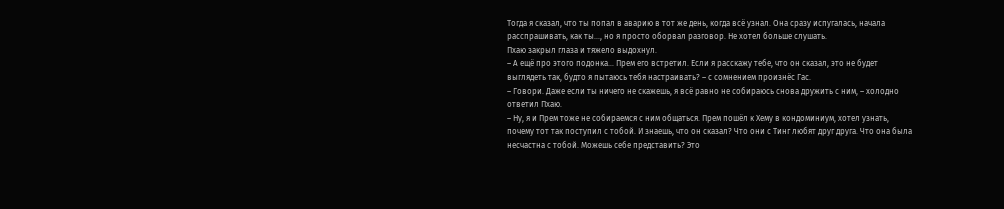Тогда я сказал, что ты попал в аварию в тот же день, когда всё узнал. Она сразу испугалась, начала расспрашивать, как ты..., но я просто оборвал разговор. Не хотел больше слушать.
Пхаю закрыл глаза и тяжело выдохнул.
– А ещё про этого подонка… Прем его встретил. Если я расскажу тебе, что он сказал, это не будет выглядеть так, будто я пытаюсь тебя настраивать? – с сомнением произнёс Гас.
– Говори. Даже если ты ничего не скажешь, я всё равно не собираюсь снова дружить с ним, – холодно ответил Пхаю.
– Ну, я и Прем тоже не собираемся с ним общаться. Прем пошёл к Хему в кондоминиум, хотел узнать, почему тот так поступил с тобой. И знаешь, что он сказал? Что они с Тинг любят друг друга. Что она была несчастна с тобой. Можешь себе представить? Это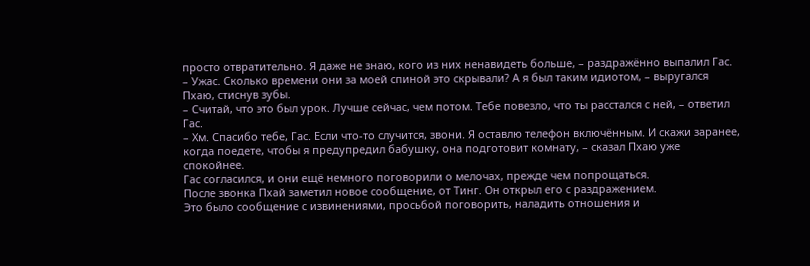просто отвратительно. Я даже не знаю, кого из них ненавидеть больше, – раздражённо выпалил Гас.
– Ужас. Сколько времени они за моей спиной это скрывали? А я был таким идиотом, – выругался Пхаю, стиснув зубы.
– Считай, что это был урок. Лучше сейчас, чем потом. Тебе повезло, что ты расстался с ней, – ответил Гас.
– Хм. Спасибо тебе, Гас. Если что-то случится, звони. Я оставлю телефон включённым. И скажи заранее, когда поедете, чтобы я предупредил бабушку, она подготовит комнату, – сказал Пхаю уже спокойнее.
Гас согласился, и они ещё немного поговорили о мелочах, прежде чем попрощаться.
После звонка Пхай заметил новое сообщение, от Тинг. Он открыл его с раздражением.
Это было сообщение с извинениями, просьбой поговорить, наладить отношения и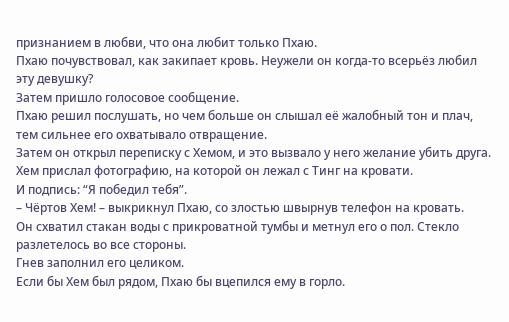признанием в любви, что она любит только Пхаю.
Пхаю почувствовал, как закипает кровь. Неужели он когда-то всерьёз любил эту девушку?
Затем пришло голосовое сообщение.
Пхаю решил послушать, но чем больше он слышал её жалобный тон и плач, тем сильнее его охватывало отвращение.
Затем он открыл переписку с Хемом, и это вызвало у него желание убить друга.
Хем прислал фотографию, на которой он лежал с Тинг на кровати.
И подпись: “Я победил тебя”.
– Чёртов Хем! – выкрикнул Пхаю, со злостью швырнув телефон на кровать.
Он схватил стакан воды с прикроватной тумбы и метнул его о пол. Стекло разлетелось во все стороны.
Гнев заполнил его целиком.
Если бы Хем был рядом, Пхаю бы вцепился ему в горло.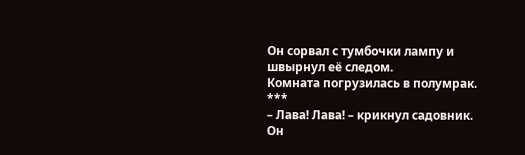Он сорвал с тумбочки лампу и швырнул её следом.
Комната погрузилась в полумрак.
***
– Лава! Лава! – крикнул садовник.
Он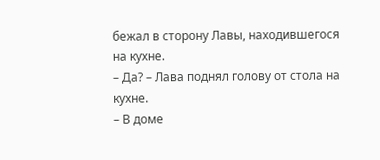бежал в сторону Лавы, находившегося на кухне.
– Да? – Лава поднял голову от стола на кухне.
– В доме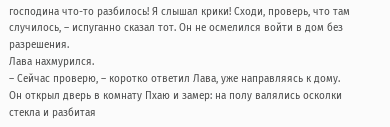господина что-то разбилось! Я слышал крики! Сходи, проверь, что там случилось, – испуганно сказал тот. Он не осмелился войти в дом без разрешения.
Лава нахмурился.
– Сейчас проверю, – коротко ответил Лава, уже направляясь к дому.
Он открыл дверь в комнату Пхаю и замер: на полу валялись осколки стекла и разбитая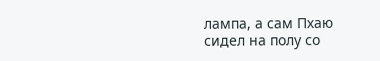лампа, а сам Пхаю сидел на полу со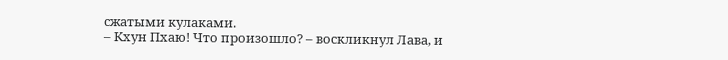сжатыми кулаками.
– Кхун Пхаю! Что произошло? – воскликнул Лава, и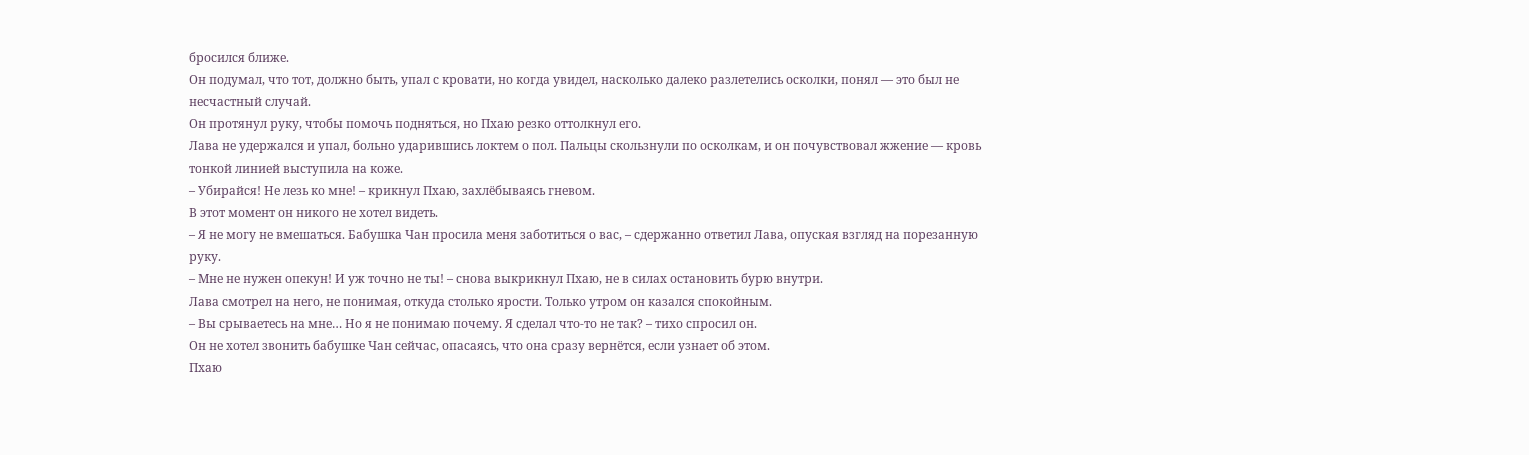бросился ближе.
Он подумал, что тот, должно быть, упал с кровати, но когда увидел, насколько далеко разлетелись осколки, понял — это был не несчастный случай.
Он протянул руку, чтобы помочь подняться, но Пхаю резко оттолкнул его.
Лава не удержался и упал, больно ударившись локтем о пол. Пальцы скользнули по осколкам, и он почувствовал жжение — кровь тонкой линией выступила на коже.
– Убирайся! Не лезь ко мне! – крикнул Пхаю, захлёбываясь гневом.
В этот момент он никого не хотел видеть.
– Я не могу не вмешаться. Бабушка Чан просила меня заботиться о вас, – сдержанно ответил Лава, опуская взгляд на порезанную руку.
– Мне не нужен опекун! И уж точно не ты! – снова выкрикнул Пхаю, не в силах остановить бурю внутри.
Лава смотрел на него, не понимая, откуда столько ярости. Только утром он казался спокойным.
– Вы срываетесь на мне… Но я не понимаю почему. Я сделал что-то не так? – тихо спросил он.
Он не хотел звонить бабушке Чан сейчас, опасаясь, что она сразу вернётся, если узнает об этом.
Пхаю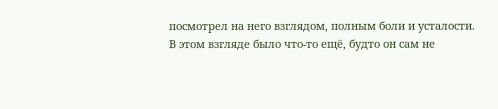посмотрел на него взглядом, полным боли и усталости.
В этом взгляде было что-то ещё, будто он сам не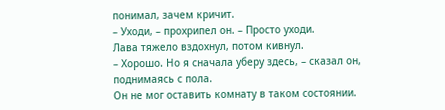понимал, зачем кричит.
– Уходи, – прохрипел он. – Просто уходи.
Лава тяжело вздохнул, потом кивнул.
– Хорошо. Но я сначала уберу здесь, – сказал он, поднимаясь с пола.
Он не мог оставить комнату в таком состоянии.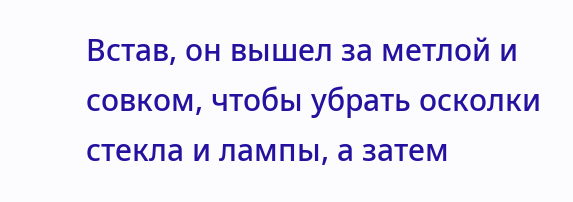Встав, он вышел за метлой и совком, чтобы убрать осколки стекла и лампы, а затем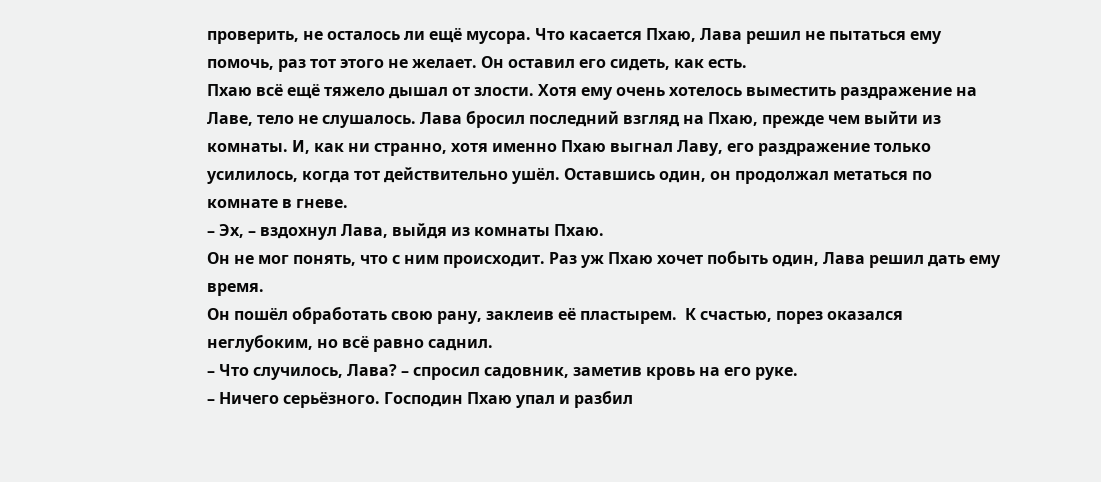проверить, не осталось ли ещё мусора. Что касается Пхаю, Лава решил не пытаться ему помочь, раз тот этого не желает. Он оставил его сидеть, как есть.
Пхаю всё ещё тяжело дышал от злости. Хотя ему очень хотелось выместить раздражение на Лаве, тело не слушалось. Лава бросил последний взгляд на Пхаю, прежде чем выйти из комнаты. И, как ни странно, хотя именно Пхаю выгнал Лаву, его раздражение только усилилось, когда тот действительно ушёл. Оставшись один, он продолжал метаться по комнате в гневе.
– Эх, – вздохнул Лава, выйдя из комнаты Пхаю.
Он не мог понять, что с ним происходит. Раз уж Пхаю хочет побыть один, Лава решил дать ему время.
Он пошёл обработать свою рану, заклеив её пластырем.  К счастью, порез оказался неглубоким, но всё равно саднил.
– Что случилось, Лава? – спросил садовник, заметив кровь на его руке.
– Ничего серьёзного. Господин Пхаю упал и разбил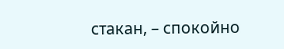стакан, – спокойно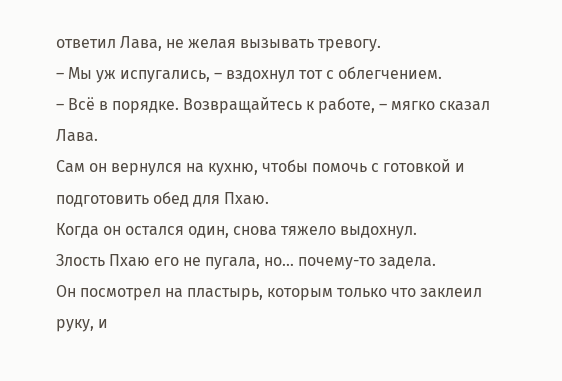ответил Лава, не желая вызывать тревогу.
– Мы уж испугались, – вздохнул тот с облегчением.
– Всё в порядке. Возвращайтесь к работе, – мягко сказал Лава.
Сам он вернулся на кухню, чтобы помочь с готовкой и подготовить обед для Пхаю.
Когда он остался один, снова тяжело выдохнул.
Злость Пхаю его не пугала, но… почему-то задела.
Он посмотрел на пластырь, которым только что заклеил руку, и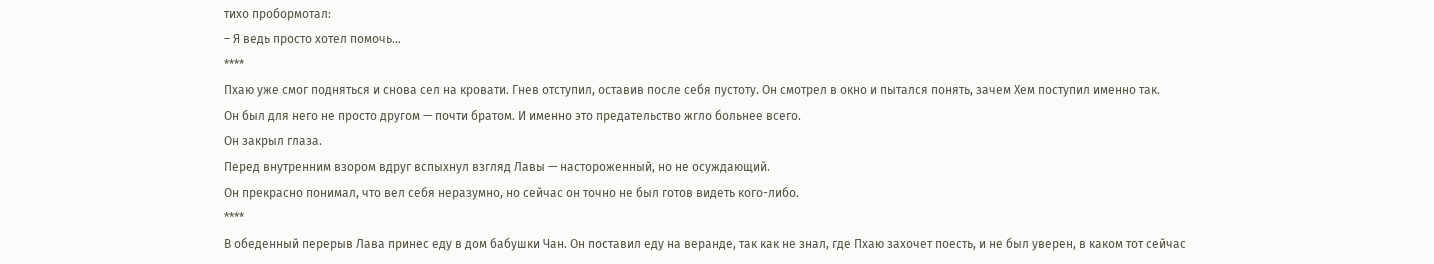тихо пробормотал:
– Я ведь просто хотел помочь…
****
Пхаю уже смог подняться и снова сел на кровати. Гнев отступил, оставив после себя пустоту. Он смотрел в окно и пытался понять, зачем Хем поступил именно так.
Он был для него не просто другом — почти братом. И именно это предательство жгло больнее всего.
Он закрыл глаза.
Перед внутренним взором вдруг вспыхнул взгляд Лавы — настороженный, но не осуждающий.
Он прекрасно понимал, что вел себя неразумно, но сейчас он точно не был готов видеть кого-либо.
****
В обеденный перерыв Лава принес еду в дом бабушки Чан. Он поставил еду на веранде, так как не знал, где Пхаю захочет поесть, и не был уверен, в каком тот сейчас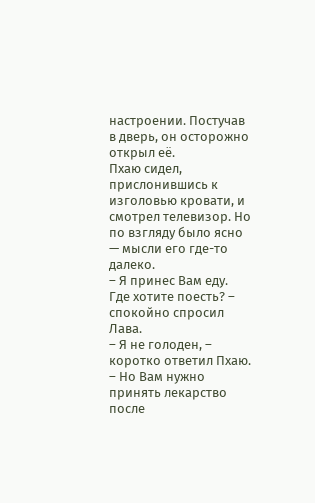настроении. Постучав в дверь, он осторожно открыл её.
Пхаю сидел, прислонившись к изголовью кровати, и смотрел телевизор. Но по взгляду было ясно — мысли его где-то далеко.
– Я принес Вам еду. Где хотите поесть? – спокойно спросил Лава.
– Я не голоден, – коротко ответил Пхаю.
– Но Вам нужно принять лекарство после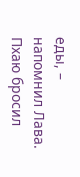еды, – напомнил Лава.
Пхаю бросил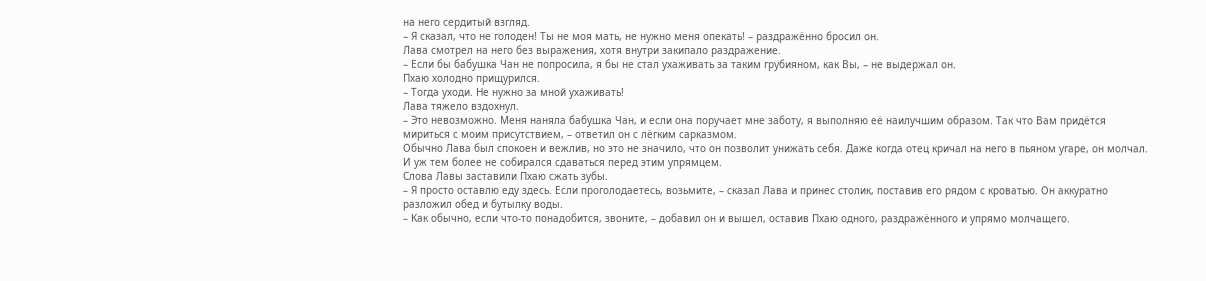на него сердитый взгляд.
– Я сказал, что не голоден! Ты не моя мать, не нужно меня опекать! – раздражённо бросил он.
Лава смотрел на него без выражения, хотя внутри закипало раздражение.
– Если бы бабушка Чан не попросила, я бы не стал ухаживать за таким грубияном, как Вы, – не выдержал он.
Пхаю холодно прищурился.
– Тогда уходи. Не нужно за мной ухаживать!
Лава тяжело вздохнул.
– Это невозможно. Меня наняла бабушка Чан, и если она поручает мне заботу, я выполняю её наилучшим образом. Так что Вам придётся мириться с моим присутствием, – ответил он с лёгким сарказмом.
Обычно Лава был спокоен и вежлив, но это не значило, что он позволит унижать себя. Даже когда отец кричал на него в пьяном угаре, он молчал. И уж тем более не собирался сдаваться перед этим упрямцем.
Слова Лавы заставили Пхаю сжать зубы.
– Я просто оставлю еду здесь. Если проголодаетесь, возьмите, – сказал Лава и принес столик, поставив его рядом с кроватью. Он аккуратно разложил обед и бутылку воды.
– Как обычно, если что-то понадобится, звоните, – добавил он и вышел, оставив Пхаю одного, раздражённого и упрямо молчащего.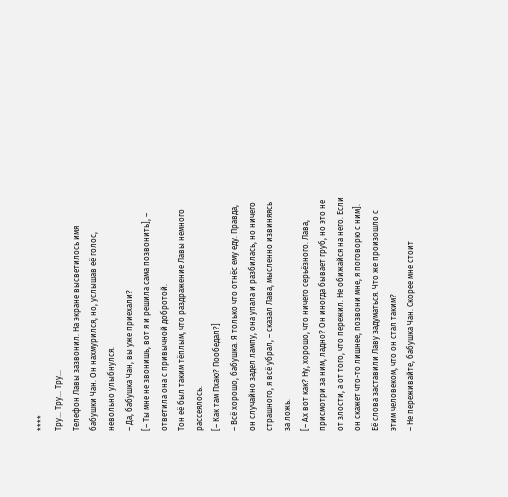****
Тру… Тру… Тру…
Телефон Лавы зазвонил. На экране высветилось имя бабушки Чан. Он нахмурился, но, услышав её голос, невольно улыбнулся.
– Да, бабушка Чан, вы уже приехали?
[– Ты мне не звонишь, вот я и решила сама позвонить], – ответила она с привычной добротой.
Тон её был таким тёплым, что раздражение Лавы немного рассеялось.
[– Как там Пхаю? Пообедал?]
– Всё хорошо, бабушка. Я только что отнёс ему еду. Правда, он случайно задел лампу, она упала и разбилась, но ничего страшного, я всё убрал, – сказал Лава, мысленно извиняясь за ложь.
[– Ах вот как? Ну, хорошо, что ничего серьёзного. Лава, присмотри за ним, ладно? Он иногда бывает груб, но это не от злости, а от того, что пережил. Не обижайся на него. Если он скажет что-то лишнее, позвони мне, я поговорю с ним].
Её слова заставили Лаву задуматься. Что же произошло с этим человеком, что он стал таким?
– Не переживайте, бабушка Чан. Скорее мне стоит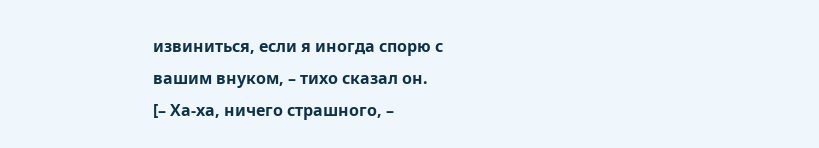извиниться, если я иногда спорю с вашим внуком, – тихо сказал он.
[– Ха-ха, ничего страшного, –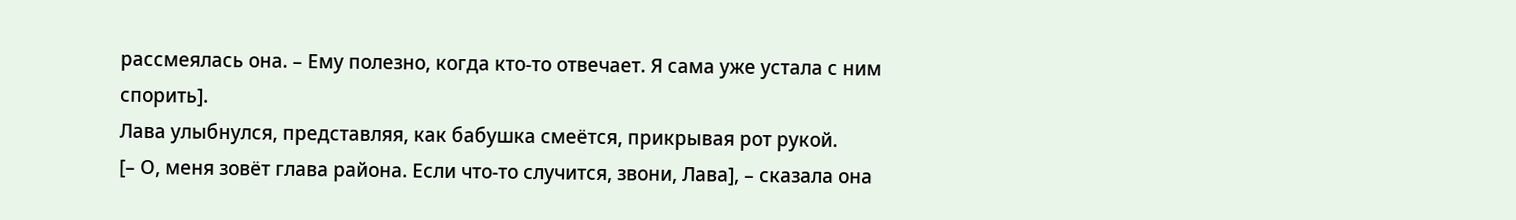рассмеялась она. – Ему полезно, когда кто-то отвечает. Я сама уже устала с ним спорить].
Лава улыбнулся, представляя, как бабушка смеётся, прикрывая рот рукой.
[– О, меня зовёт глава района. Если что-то случится, звони, Лава], – сказала она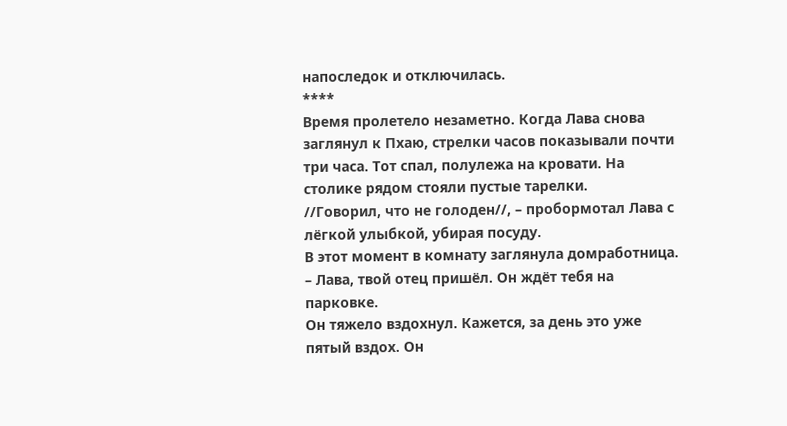напоследок и отключилась.
****
Время пролетело незаметно. Когда Лава снова заглянул к Пхаю, стрелки часов показывали почти три часа. Тот спал, полулежа на кровати. На столике рядом стояли пустые тарелки.
//Говорил, что не голоден//, – пробормотал Лава с лёгкой улыбкой, убирая посуду.
В этот момент в комнату заглянула домработница.
– Лава, твой отец пришёл. Он ждёт тебя на парковке.
Он тяжело вздохнул. Кажется, за день это уже пятый вздох. Он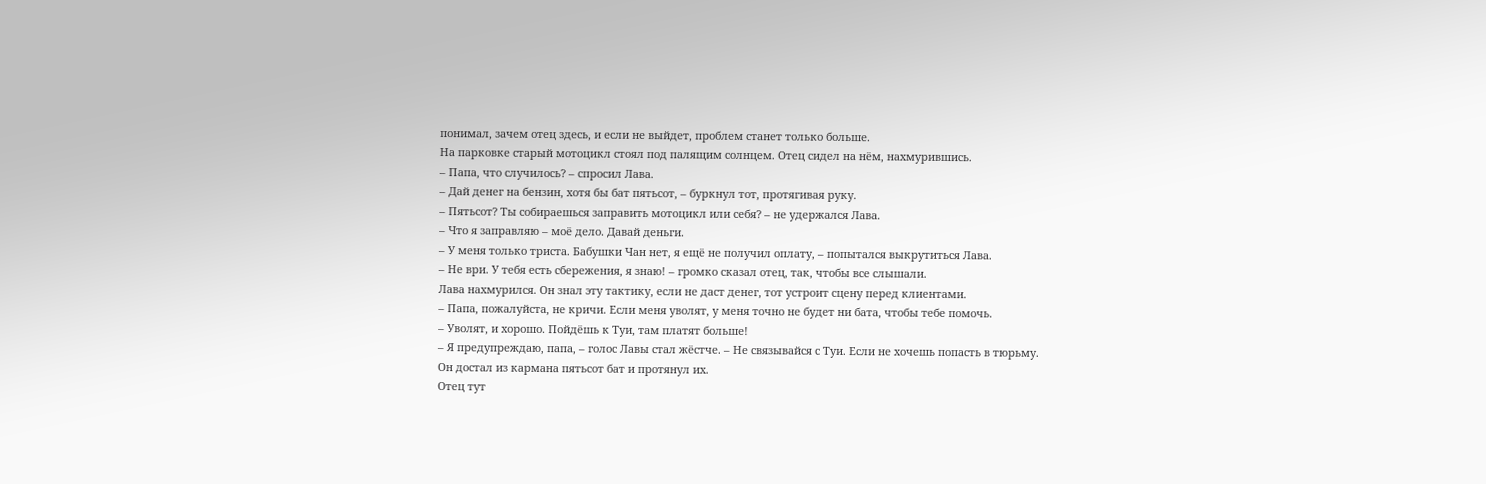понимал, зачем отец здесь, и если не выйдет, проблем станет только больше.
На парковке старый мотоцикл стоял под палящим солнцем. Отец сидел на нём, нахмурившись.
– Папа, что случилось? – спросил Лава.
– Дай денег на бензин, хотя бы бат пятьсот, – буркнул тот, протягивая руку.
– Пятьсот? Ты собираешься заправить мотоцикл или себя? – не удержался Лава.
– Что я заправляю – моё дело. Давай деньги.
– У меня только триста. Бабушки Чан нет, я ещё не получил оплату, – попытался выкрутиться Лава.
– Не ври. У тебя есть сбережения, я знаю! – громко сказал отец, так, чтобы все слышали.
Лава нахмурился. Он знал эту тактику, если не даст денег, тот устроит сцену перед клиентами.
– Папа, пожалуйста, не кричи. Если меня уволят, у меня точно не будет ни бата, чтобы тебе помочь.
– Уволят, и хорошо. Пойдёшь к Туи, там платят больше!
– Я предупреждаю, папа, – голос Лавы стал жёстче. – Не связывайся с Туи. Если не хочешь попасть в тюрьму.
Он достал из кармана пятьсот бат и протянул их.
Отец тут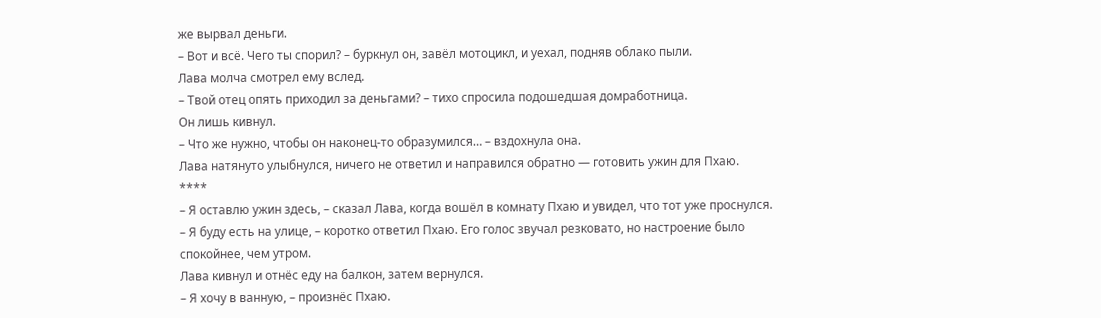же вырвал деньги.
– Вот и всё. Чего ты спорил? – буркнул он, завёл мотоцикл, и уехал, подняв облако пыли.
Лава молча смотрел ему вслед.
– Твой отец опять приходил за деньгами? – тихо спросила подошедшая домработница.
Он лишь кивнул.
– Что же нужно, чтобы он наконец-то образумился… – вздохнула она.
Лава натянуто улыбнулся, ничего не ответил и направился обратно — готовить ужин для Пхаю.
****
– Я оставлю ужин здесь, – сказал Лава, когда вошёл в комнату Пхаю и увидел, что тот уже проснулся.
– Я буду есть на улице, – коротко ответил Пхаю. Его голос звучал резковато, но настроение было спокойнее, чем утром.
Лава кивнул и отнёс еду на балкон, затем вернулся.
– Я хочу в ванную, – произнёс Пхаю.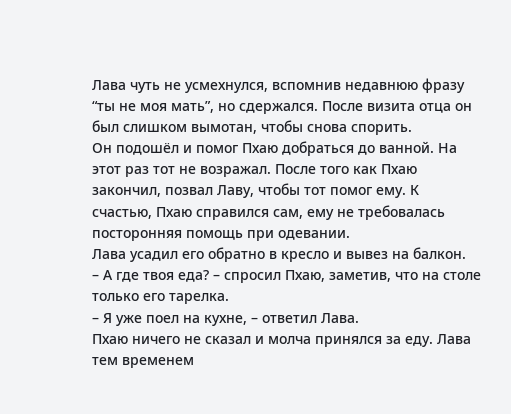Лава чуть не усмехнулся, вспомнив недавнюю фразу “ты не моя мать”, но сдержался. После визита отца он был слишком вымотан, чтобы снова спорить.
Он подошёл и помог Пхаю добраться до ванной. На этот раз тот не возражал. После того как Пхаю закончил, позвал Лаву, чтобы тот помог ему. К счастью, Пхаю справился сам, ему не требовалась посторонняя помощь при одевании.
Лава усадил его обратно в кресло и вывез на балкон.
– А где твоя еда? – спросил Пхаю, заметив, что на столе только его тарелка.
– Я уже поел на кухне, – ответил Лава.
Пхаю ничего не сказал и молча принялся за еду. Лава тем временем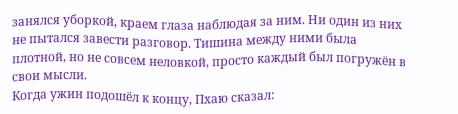занялся уборкой, краем глаза наблюдая за ним. Ни один из них не пытался завести разговор. Тишина между ними была плотной, но не совсем неловкой, просто каждый был погружён в свои мысли.
Когда ужин подошёл к концу, Пхаю сказал: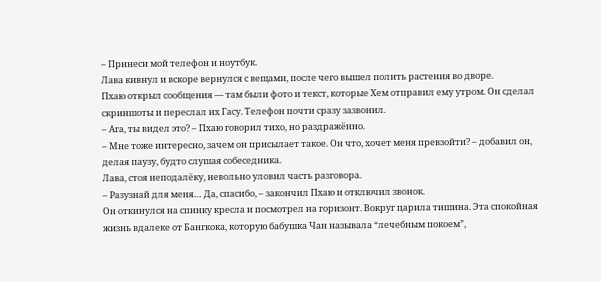– Принеси мой телефон и ноутбук.
Лава кивнул и вскоре вернулся с вещами, после чего вышел полить растения во дворе.
Пхаю открыл сообщения — там были фото и текст, которые Хем отправил ему утром. Он сделал скриншоты и переслал их Гасу. Телефон почти сразу зазвонил.
– Ага, ты видел это? – Пхаю говорил тихо, но раздражённо.
– Мне тоже интересно, зачем он присылает такое. Он что, хочет меня превзойти? – добавил он, делая паузу, будто слушая собеседника.
Лава, стоя неподалёку, невольно уловил часть разговора.
– Разузнай для меня… Да, спасибо, – закончил Пхаю и отключил звонок.
Он откинулся на спинку кресла и посмотрел на горизонт. Вокруг царила тишина. Эта спокойная жизнь вдалеке от Бангкока, которую бабушка Чан называла “лечебным покоем”,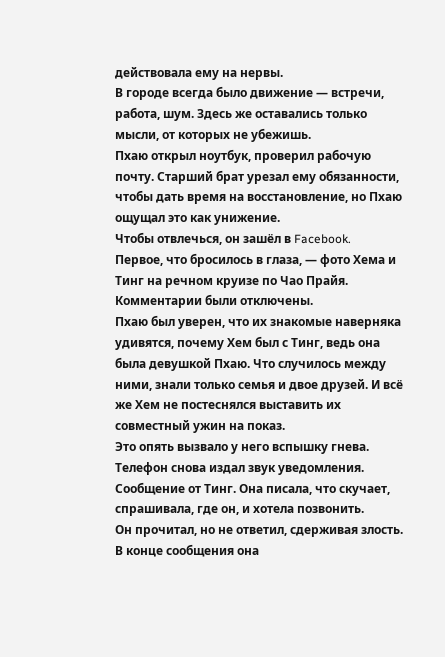действовала ему на нервы.
В городе всегда было движение — встречи, работа, шум. Здесь же оставались только мысли, от которых не убежишь.
Пхаю открыл ноутбук, проверил рабочую почту. Старший брат урезал ему обязанности, чтобы дать время на восстановление, но Пхаю ощущал это как унижение.
Чтобы отвлечься, он зашёл в Facebook.
Первое, что бросилось в глаза, — фото Хема и Тинг на речном круизе по Чао Прайя. Комментарии были отключены.
Пхаю был уверен, что их знакомые наверняка удивятся, почему Хем был с Тинг, ведь она была девушкой Пхаю. Что случилось между ними, знали только семья и двое друзей. И всё же Хем не постеснялся выставить их совместный ужин на показ.
Это опять вызвало у него вспышку гнева.
Телефон снова издал звук уведомления. Сообщение от Тинг. Она писала, что скучает, спрашивала, где он, и хотела позвонить.
Он прочитал, но не ответил, сдерживая злость. В конце сообщения она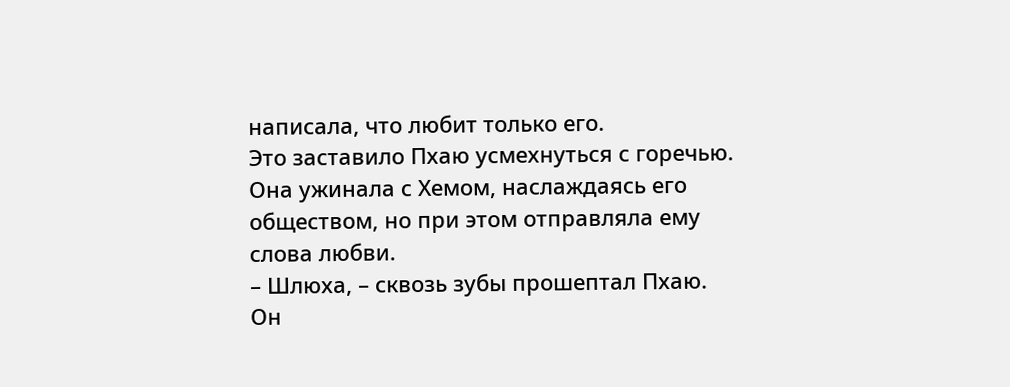написала, что любит только его.
Это заставило Пхаю усмехнуться с горечью. Она ужинала с Хемом, наслаждаясь его обществом, но при этом отправляла ему слова любви.
– Шлюха, – сквозь зубы прошептал Пхаю.
Он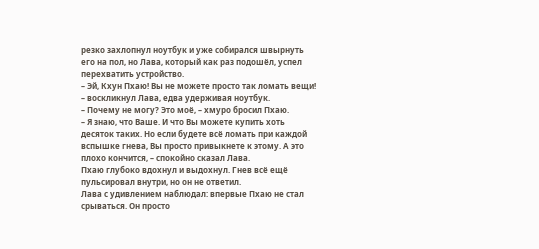резко захлопнул ноутбук и уже собирался швырнуть его на пол, но Лава, который как раз подошёл, успел перехватить устройство.
– Эй, Кхун Пхаю! Вы не можете просто так ломать вещи! – воскликнул Лава, едва удерживая ноутбук.
– Почему не могу? Это моё, – хмуро бросил Пхаю.
– Я знаю, что Ваше. И что Вы можете купить хоть десяток таких. Но если будете всё ломать при каждой вспышке гнева, Вы просто привыкнете к этому. А это плохо кончится, – спокойно сказал Лава.
Пхаю глубоко вдохнул и выдохнул. Гнев всё ещё пульсировал внутри, но он не ответил.
Лава с удивлением наблюдал: впервые Пхаю не стал срываться. Он просто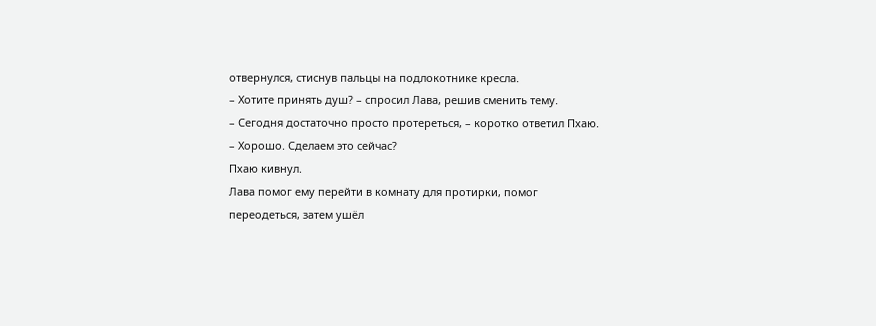отвернулся, стиснув пальцы на подлокотнике кресла.
– Хотите принять душ? – спросил Лава, решив сменить тему.
– Сегодня достаточно просто протереться, – коротко ответил Пхаю.
– Хорошо. Сделаем это сейчас?
Пхаю кивнул.
Лава помог ему перейти в комнату для протирки, помог переодеться, затем ушёл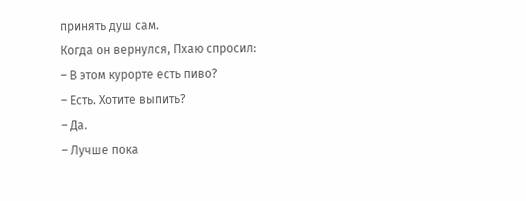принять душ сам.
Когда он вернулся, Пхаю спросил:
– В этом курорте есть пиво?
– Есть. Хотите выпить?
– Да.
– Лучше пока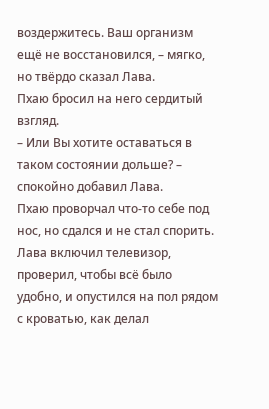воздержитесь. Ваш организм ещё не восстановился, – мягко, но твёрдо сказал Лава.
Пхаю бросил на него сердитый взгляд.
– Или Вы хотите оставаться в таком состоянии дольше? – спокойно добавил Лава.
Пхаю проворчал что-то себе под нос, но сдался и не стал спорить.
Лава включил телевизор, проверил, чтобы всё было удобно, и опустился на пол рядом с кроватью, как делал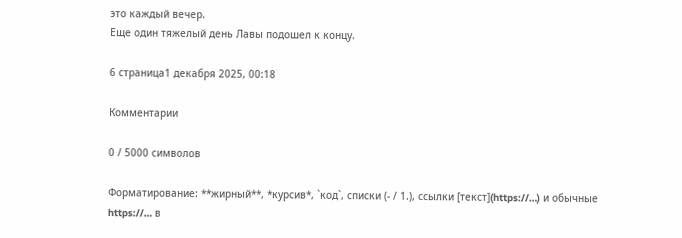это каждый вечер.
Еще один тяжелый день Лавы подошел к концу.

6 страница1 декабря 2025, 00:18

Комментарии

0 / 5000 символов

Форматирование: **жирный**, *курсив*, `код`, списки (- / 1.), ссылки [текст](https://…) и обычные https://… в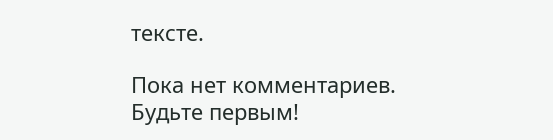тексте.

Пока нет комментариев. Будьте первым!